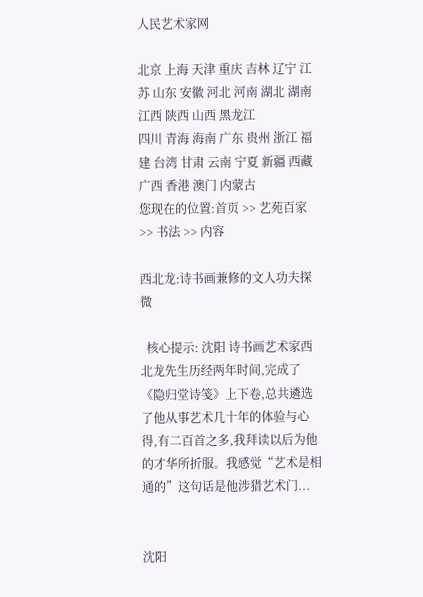人民艺术家网

北京 上海 天津 重庆 吉林 辽宁 江苏 山东 安徽 河北 河南 湖北 湖南 江西 陕西 山西 黑龙江
四川 青海 海南 广东 贵州 浙江 福建 台湾 甘肃 云南 宁夏 新疆 西藏 广西 香港 澳门 内蒙古
您现在的位置:首页 >> 艺苑百家 >> 书法 >> 内容

西北龙:诗书画兼修的文人功夫探微

  核心提示: 沈阳 诗书画艺术家西北龙先生历经两年时间,完成了《隐归堂诗笺》上下卷,总共遴选了他从事艺术几十年的体验与心得,有二百首之多,我拜读以后为他的才华所折服。我感觉“艺术是相通的”这句话是他涉猎艺术门...


沈阳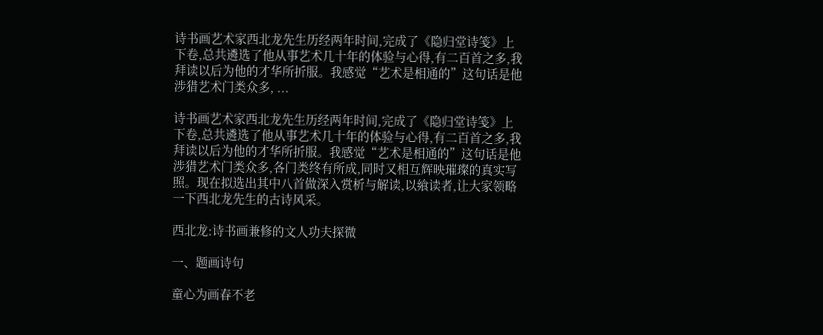诗书画艺术家西北龙先生历经两年时间,完成了《隐归堂诗笺》上下卷,总共遴选了他从事艺术几十年的体验与心得,有二百首之多,我拜读以后为他的才华所折服。我感觉“艺术是相通的”这句话是他涉猎艺术门类众多, ...

诗书画艺术家西北龙先生历经两年时间,完成了《隐归堂诗笺》上下卷,总共遴选了他从事艺术几十年的体验与心得,有二百首之多,我拜读以后为他的才华所折服。我感觉“艺术是相通的”这句话是他涉猎艺术门类众多,各门类终有所成,同时又相互辉映璀璨的真实写照。现在拟选出其中八首做深入赏析与解读,以飨读者,让大家领略一下西北龙先生的古诗风采。

西北龙:诗书画兼修的文人功夫探微

一、题画诗句

童心为画春不老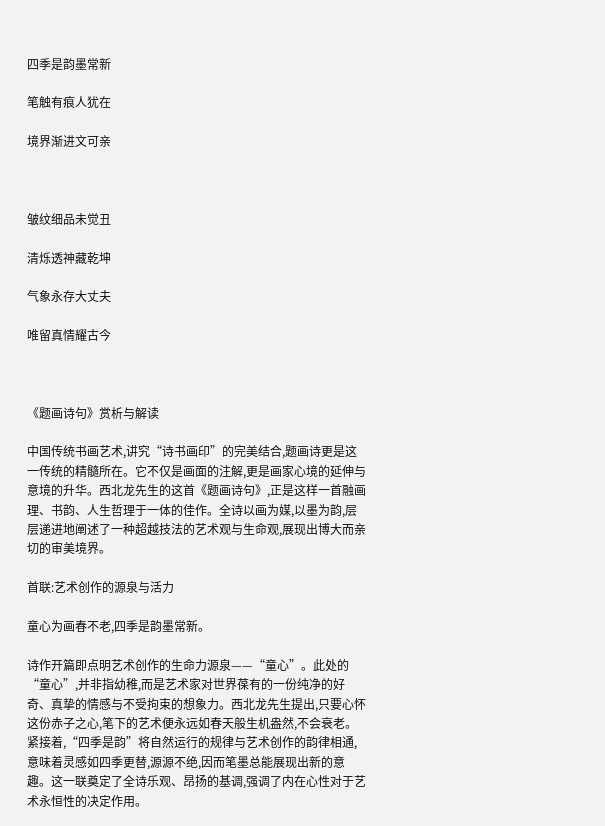四季是韵墨常新

笔触有痕人犹在

境界渐进文可亲



皱纹细品未觉丑

清烁透神藏乾坤

气象永存大丈夫

唯留真情耀古今



《题画诗句》赏析与解读

中国传统书画艺术,讲究“诗书画印”的完美结合,题画诗更是这一传统的精髓所在。它不仅是画面的注解,更是画家心境的延伸与意境的升华。西北龙先生的这首《题画诗句》,正是这样一首融画理、书韵、人生哲理于一体的佳作。全诗以画为媒,以墨为韵,层层递进地阐述了一种超越技法的艺术观与生命观,展现出博大而亲切的审美境界。

首联:艺术创作的源泉与活力

童心为画春不老,四季是韵墨常新。

诗作开篇即点明艺术创作的生命力源泉——“童心”。此处的“童心”,并非指幼稚,而是艺术家对世界葆有的一份纯净的好奇、真挚的情感与不受拘束的想象力。西北龙先生提出,只要心怀这份赤子之心,笔下的艺术便永远如春天般生机盎然,不会衰老。紧接着,“四季是韵”将自然运行的规律与艺术创作的韵律相通,意味着灵感如四季更替,源源不绝,因而笔墨总能展现出新的意趣。这一联奠定了全诗乐观、昂扬的基调,强调了内在心性对于艺术永恒性的决定作用。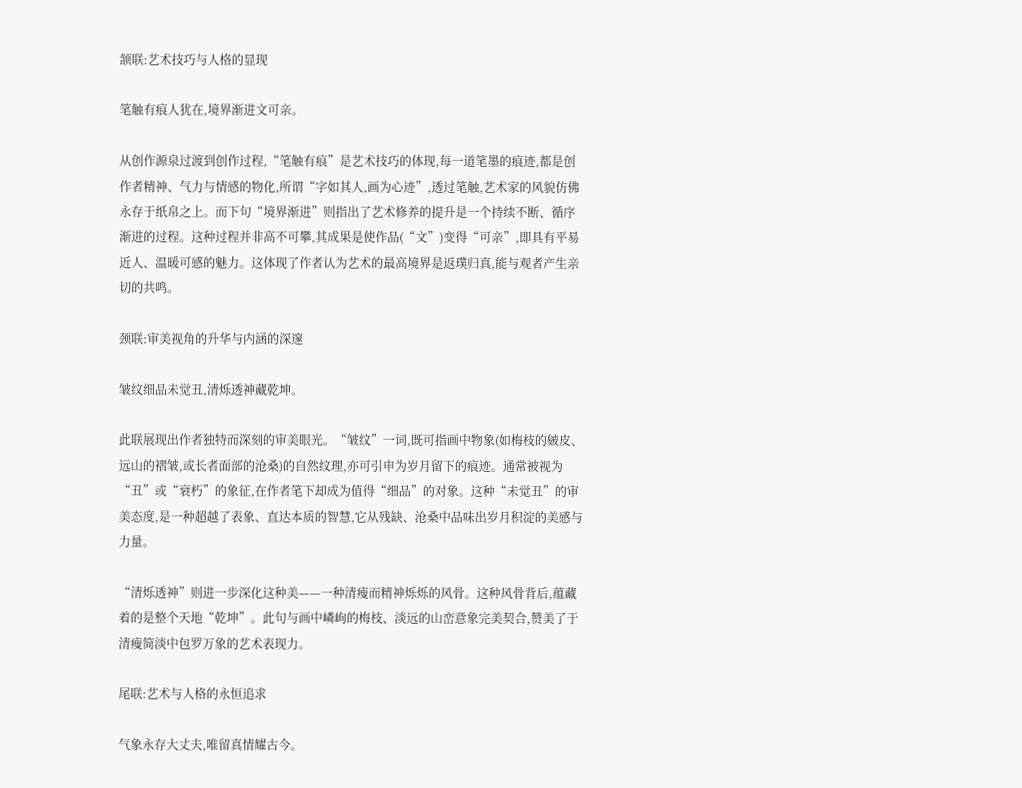颔联:艺术技巧与人格的显现

笔触有痕人犹在,境界渐进文可亲。

从创作源泉过渡到创作过程,“笔触有痕”是艺术技巧的体现,每一道笔墨的痕迹,都是创作者精神、气力与情感的物化,所谓“字如其人,画为心迹”,透过笔触,艺术家的风貌仿佛永存于纸帛之上。而下句“境界渐进”则指出了艺术修养的提升是一个持续不断、循序渐进的过程。这种过程并非高不可攀,其成果是使作品(“文”)变得“可亲”,即具有平易近人、温暖可感的魅力。这体现了作者认为艺术的最高境界是返璞归真,能与观者产生亲切的共鸣。

颈联:审美视角的升华与内涵的深邃

皱纹细品未觉丑,清烁透神藏乾坤。

此联展现出作者独特而深刻的审美眼光。“皱纹”一词,既可指画中物象(如梅枝的皴皮、远山的褶皱,或长者面部的沧桑)的自然纹理,亦可引申为岁月留下的痕迹。通常被视为“丑”或“衰朽”的象征,在作者笔下却成为值得“细品”的对象。这种“未觉丑”的审美态度,是一种超越了表象、直达本质的智慧,它从残缺、沧桑中品味出岁月积淀的美感与力量。

“清烁透神”则进一步深化这种美——一种清瘦而精神烁烁的风骨。这种风骨背后,蕴藏着的是整个天地“乾坤”。此句与画中嶙峋的梅枝、淡远的山峦意象完美契合,赞美了于清瘦简淡中包罗万象的艺术表现力。

尾联:艺术与人格的永恒追求

气象永存大丈夫,唯留真情耀古今。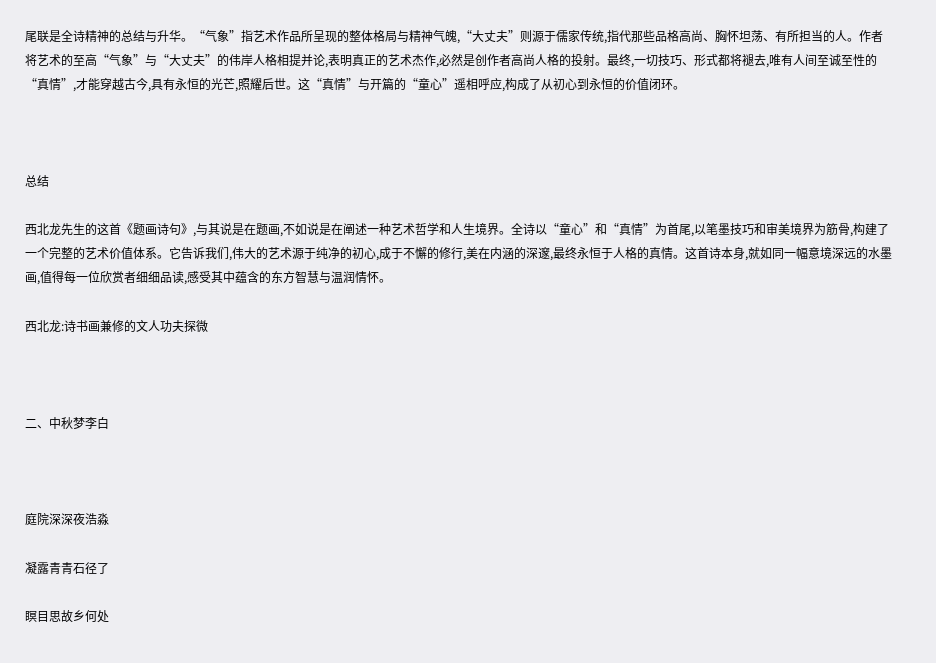尾联是全诗精神的总结与升华。“气象”指艺术作品所呈现的整体格局与精神气魄,“大丈夫”则源于儒家传统,指代那些品格高尚、胸怀坦荡、有所担当的人。作者将艺术的至高“气象”与“大丈夫”的伟岸人格相提并论,表明真正的艺术杰作,必然是创作者高尚人格的投射。最终,一切技巧、形式都将褪去,唯有人间至诚至性的“真情”,才能穿越古今,具有永恒的光芒,照耀后世。这“真情”与开篇的“童心”遥相呼应,构成了从初心到永恒的价值闭环。



总结

西北龙先生的这首《题画诗句》,与其说是在题画,不如说是在阐述一种艺术哲学和人生境界。全诗以“童心”和“真情”为首尾,以笔墨技巧和审美境界为筋骨,构建了一个完整的艺术价值体系。它告诉我们,伟大的艺术源于纯净的初心,成于不懈的修行,美在内涵的深邃,最终永恒于人格的真情。这首诗本身,就如同一幅意境深远的水墨画,值得每一位欣赏者细细品读,感受其中蕴含的东方智慧与温润情怀。

西北龙:诗书画兼修的文人功夫探微



二、中秋梦李白



庭院深深夜浩淼

凝露青青石径了

瞑目思故乡何处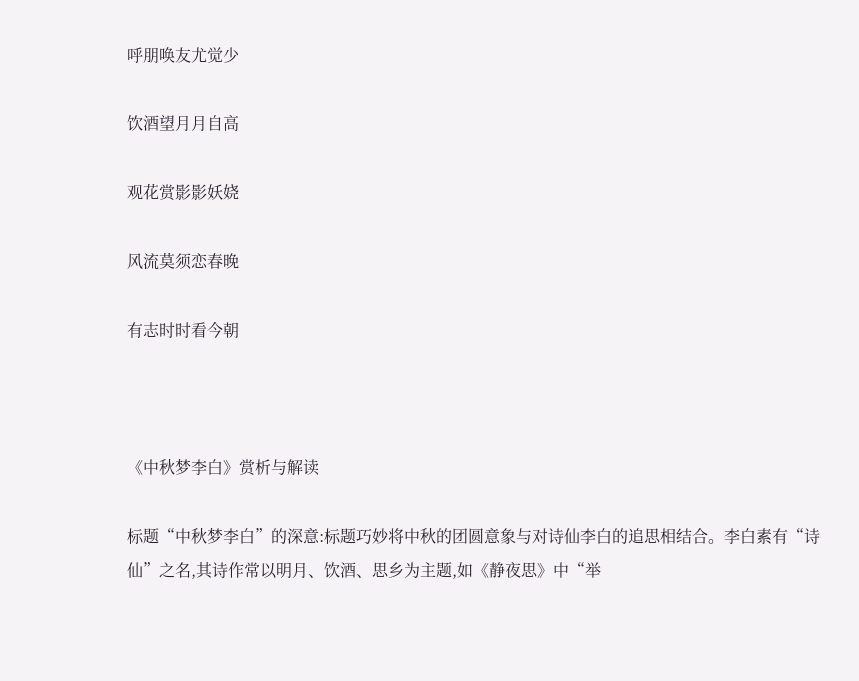呼朋唤友尤觉少

饮酒望月月自高

观花赏影影妖娆

风流莫须恋春晚

有志时时看今朝



《中秋梦李白》赏析与解读

标题“中秋梦李白”的深意:标题巧妙将中秋的团圆意象与对诗仙李白的追思相结合。李白素有“诗仙”之名,其诗作常以明月、饮酒、思乡为主题,如《静夜思》中“举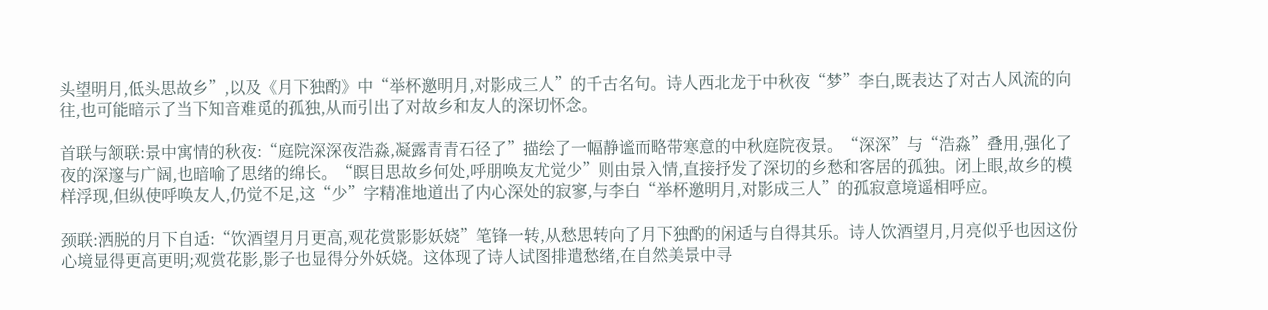头望明月,低头思故乡”,以及《月下独酌》中“举杯邀明月,对影成三人”的千古名句。诗人西北龙于中秋夜“梦”李白,既表达了对古人风流的向往,也可能暗示了当下知音难觅的孤独,从而引出了对故乡和友人的深切怀念。

首联与颔联:景中寓情的秋夜:“庭院深深夜浩淼,凝露青青石径了”描绘了一幅静谧而略带寒意的中秋庭院夜景。“深深”与“浩淼”叠用,强化了夜的深邃与广阔,也暗喻了思绪的绵长。“瞑目思故乡何处,呼朋唤友尤觉少”则由景入情,直接抒发了深切的乡愁和客居的孤独。闭上眼,故乡的模样浮现,但纵使呼唤友人,仍觉不足,这“少”字精准地道出了内心深处的寂寥,与李白“举杯邀明月,对影成三人”的孤寂意境遥相呼应。

颈联:洒脱的月下自适:“饮酒望月月更高,观花赏影影妖娆”笔锋一转,从愁思转向了月下独酌的闲适与自得其乐。诗人饮酒望月,月亮似乎也因这份心境显得更高更明;观赏花影,影子也显得分外妖娆。这体现了诗人试图排遣愁绪,在自然美景中寻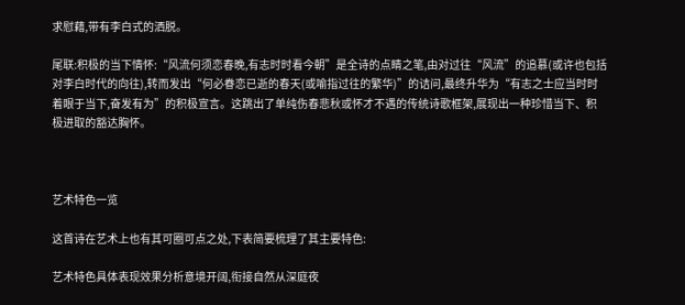求慰藉,带有李白式的洒脱。

尾联:积极的当下情怀:“风流何须恋春晚,有志时时看今朝”是全诗的点睛之笔,由对过往“风流”的追慕(或许也包括对李白时代的向往),转而发出“何必眷恋已逝的春天(或喻指过往的繁华)”的诘问,最终升华为“有志之士应当时时着眼于当下,奋发有为”的积极宣言。这跳出了单纯伤春悲秋或怀才不遇的传统诗歌框架,展现出一种珍惜当下、积极进取的豁达胸怀。



艺术特色一览

这首诗在艺术上也有其可圈可点之处,下表简要梳理了其主要特色:

艺术特色具体表现效果分析意境开阔,衔接自然从深庭夜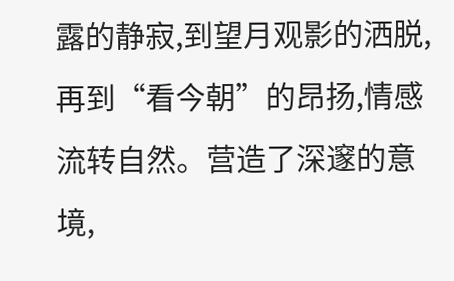露的静寂,到望月观影的洒脱,再到“看今朝”的昂扬,情感流转自然。营造了深邃的意境,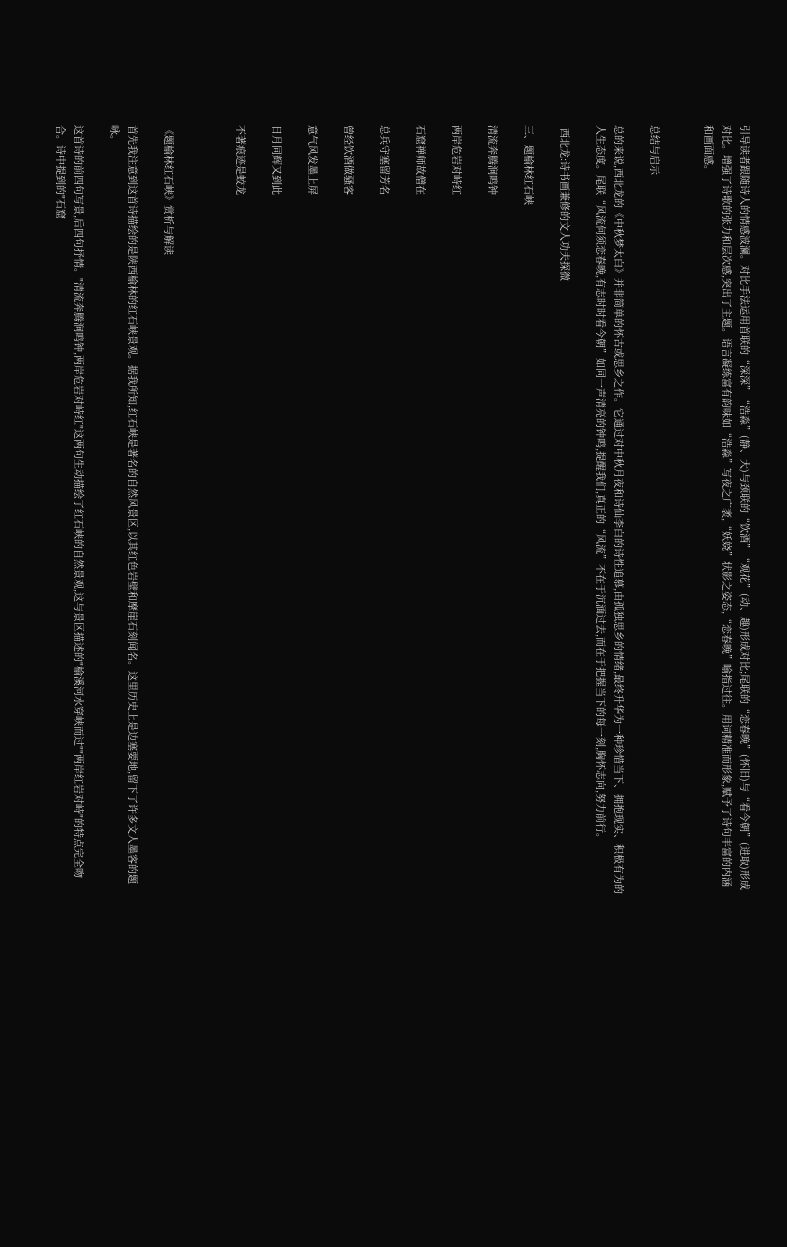引导读者跟随诗人的情感波澜。对比手法运用首联的“深深”“浩淼”(静、大)与颈联的“饮酒”“观花”(动、趣)形成对比;尾联的“恋春晚”(怀旧)与“看今朝”(进取)形成对比。增强了诗歌的张力和层次感,突出了主题。语言凝练富有韵味如“浩淼”写夜之广袤,“妖娆”状影之姿态,“恋春晚”喻指过往。用词精准而形象,赋予了诗句丰富的内涵和画面感。


总结与启示

总的来说,西北龙的《中秋梦太白》并非简单的怀古或思乡之作。它通过对中秋月夜和诗仙李白的诗性追慕,由孤独思乡的情绪,最终升华为一种珍惜当下、拥抱现实、积极有为的人生态度。尾联“风流何须恋春晚,有志时时看今朝”如同一声清亮的钟鸣,提醒我们,真正的“风流”不在于沉湎过去,而在于把握当下的每一刻,胸怀志向,努力前行。

 西北龙:诗书画兼修的文人功夫探微

三、题榆林红石峡

清流奔腾涧鸣钟

两岸危岩对峙红

石窟禅师故僧在

总兵守塞留芳名

曾经饮酒做骚客

意气风发墨上屏

日月同辉又到此

不著痕迹是蛟龙



《题榆林红石峡》赏析与解读

首先我注意到这首诗描绘的是陕西榆林的红石峡景观。据我所知,红石峡是著名的自然风景区,以其红色岩壁和摩崖石刻闻名。这里历史上是边塞要地,留下了许多文人墨客的题咏。

这首诗的前四句写景,后四句抒情。"清流奔腾涧鸣钟,两岸危岩对峙红"这两句生动描绘了红石峡的自然景观,这与景区描述的"榆溪河水穿峡而过""两岸红岩对峙"的特点完全吻合。诗中提到的"石窟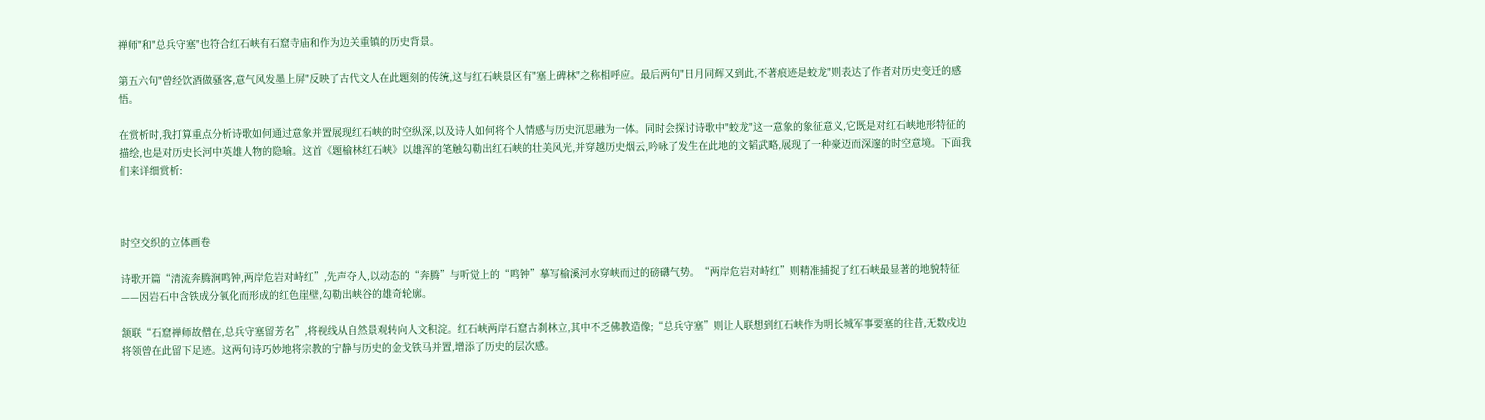禅师"和"总兵守塞"也符合红石峡有石窟寺庙和作为边关重镇的历史背景。

第五六句"曾经饮酒做骚客,意气风发墨上屏"反映了古代文人在此题刻的传统,这与红石峡景区有"塞上碑林"之称相呼应。最后两句"日月同辉又到此,不著痕迹是蛟龙"则表达了作者对历史变迁的感悟。

在赏析时,我打算重点分析诗歌如何通过意象并置展现红石峡的时空纵深,以及诗人如何将个人情感与历史沉思融为一体。同时会探讨诗歌中"蛟龙"这一意象的象征意义,它既是对红石峡地形特征的描绘,也是对历史长河中英雄人物的隐喻。这首《题榆林红石峡》以雄浑的笔触勾勒出红石峡的壮美风光,并穿越历史烟云,吟咏了发生在此地的文韬武略,展现了一种豪迈而深邃的时空意境。下面我们来详细赏析:



时空交织的立体画卷

诗歌开篇“清流奔腾涧鸣钟,两岸危岩对峙红”,先声夺人,以动态的“奔腾”与听觉上的“鸣钟”摹写榆溪河水穿峡而过的磅礴气势。“两岸危岩对峙红”则精准捕捉了红石峡最显著的地貌特征——因岩石中含铁成分氧化而形成的红色崖壁,勾勒出峡谷的雄奇轮廓。

颔联“石窟禅师故僧在,总兵守塞留芳名”,将视线从自然景观转向人文积淀。红石峡两岸石窟古刹林立,其中不乏佛教造像;“总兵守塞”则让人联想到红石峡作为明长城军事要塞的往昔,无数戍边将领曾在此留下足迹。这两句诗巧妙地将宗教的宁静与历史的金戈铁马并置,增添了历史的层次感。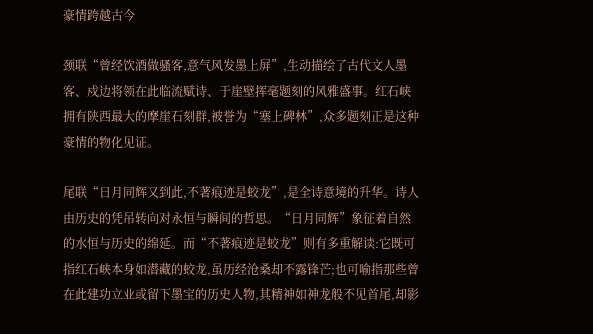豪情跨越古今

颈联“曾经饮酒做骚客,意气风发墨上屏”,生动描绘了古代文人墨客、戍边将领在此临流赋诗、于崖壁挥毫题刻的风雅盛事。红石峡拥有陕西最大的摩崖石刻群,被誉为“塞上碑林”,众多题刻正是这种豪情的物化见证。

尾联“日月同辉又到此,不著痕迹是蛟龙”,是全诗意境的升华。诗人由历史的凭吊转向对永恒与瞬间的哲思。“日月同辉”象征着自然的水恒与历史的绵延。而“不著痕迹是蛟龙”则有多重解读:它既可指红石峡本身如潜藏的蛟龙,虽历经沧桑却不露锋芒;也可喻指那些曾在此建功立业或留下墨宝的历史人物,其精神如神龙般不见首尾,却影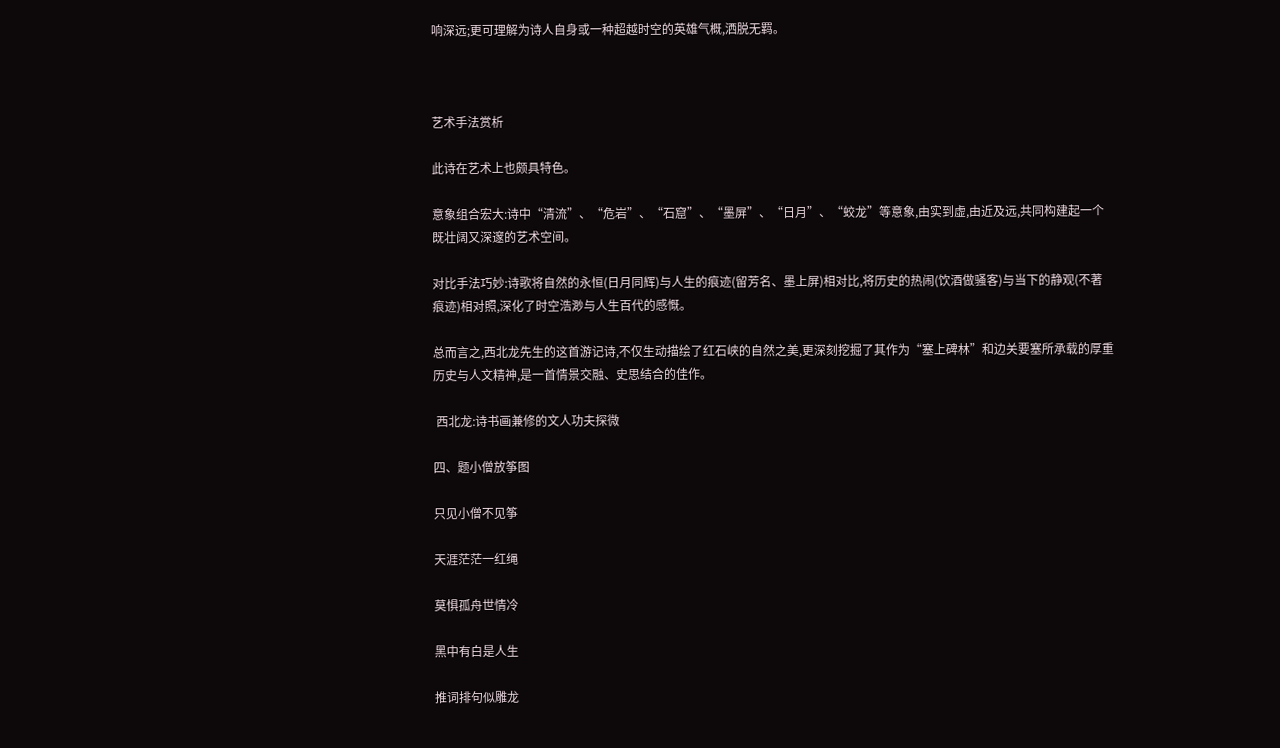响深远;更可理解为诗人自身或一种超越时空的英雄气概,洒脱无羁。



艺术手法赏析

此诗在艺术上也颇具特色。

意象组合宏大:诗中“清流”、“危岩”、“石窟”、“墨屏”、“日月”、“蛟龙”等意象,由实到虚,由近及远,共同构建起一个既壮阔又深邃的艺术空间。

对比手法巧妙:诗歌将自然的永恒(日月同辉)与人生的痕迹(留芳名、墨上屏)相对比,将历史的热闹(饮酒做骚客)与当下的静观(不著痕迹)相对照,深化了时空浩渺与人生百代的感慨。

总而言之,西北龙先生的这首游记诗,不仅生动描绘了红石峡的自然之美,更深刻挖掘了其作为“塞上碑林”和边关要塞所承载的厚重历史与人文精神,是一首情景交融、史思结合的佳作。

 西北龙:诗书画兼修的文人功夫探微

四、题小僧放筝图

只见小僧不见筝

天涯茫茫一红绳

莫惧孤舟世情冷

黑中有白是人生

推词排句似雕龙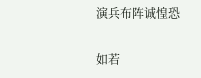演兵布阵诚惶恐

如若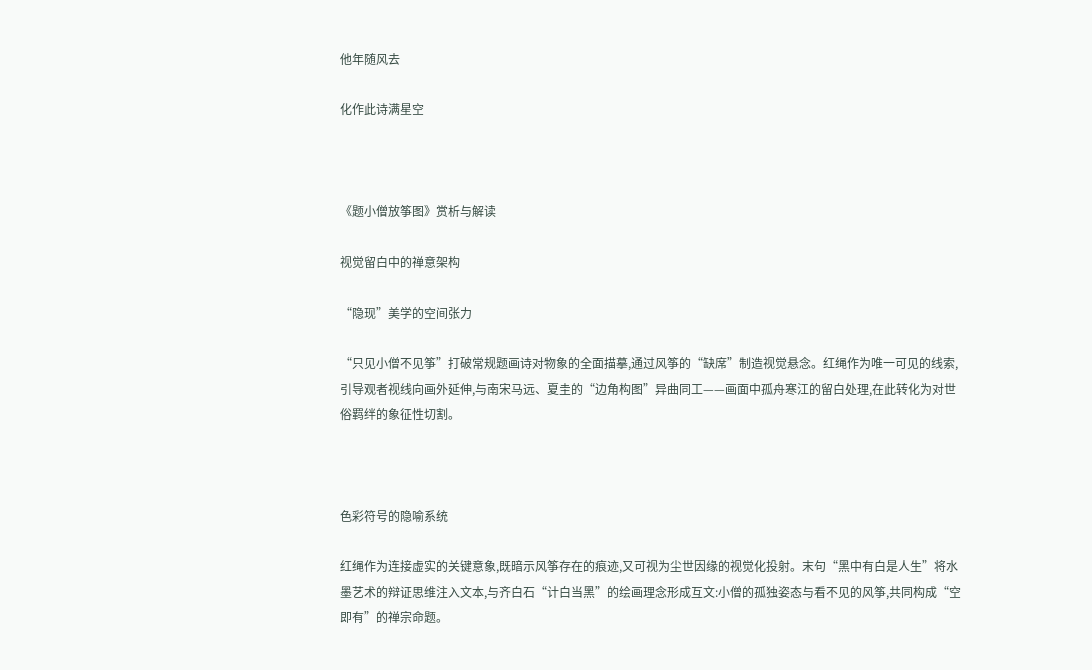他年随风去

化作此诗满星空



《题小僧放筝图》赏析与解读

视觉留白中的禅意架构

“隐现”美学的空间张力

“只见小僧不见筝”打破常规题画诗对物象的全面描摹,通过风筝的“缺席”制造视觉悬念。红绳作为唯一可见的线索,引导观者视线向画外延伸,与南宋马远、夏圭的“边角构图”异曲同工——画面中孤舟寒江的留白处理,在此转化为对世俗羁绊的象征性切割。



色彩符号的隐喻系统

红绳作为连接虚实的关键意象,既暗示风筝存在的痕迹,又可视为尘世因缘的视觉化投射。末句“黑中有白是人生”将水墨艺术的辩证思维注入文本,与齐白石“计白当黑”的绘画理念形成互文:小僧的孤独姿态与看不见的风筝,共同构成“空即有”的禅宗命题。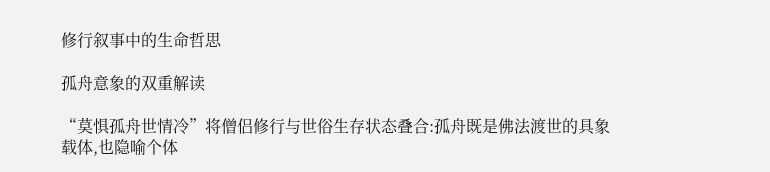修行叙事中的生命哲思

孤舟意象的双重解读

“莫惧孤舟世情冷”将僧侣修行与世俗生存状态叠合:孤舟既是佛法渡世的具象载体,也隐喻个体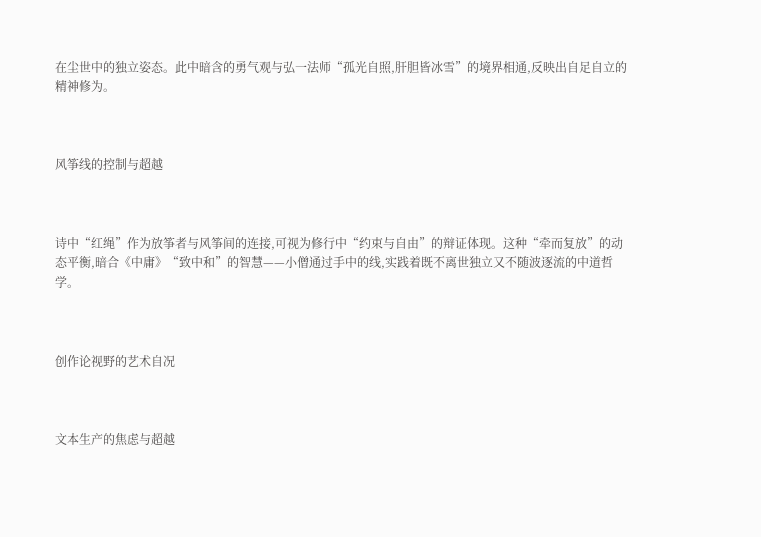在尘世中的独立姿态。此中暗含的勇气观与弘一法师“孤光自照,肝胆皆冰雪”的境界相通,反映出自足自立的精神修为。



风筝线的控制与超越



诗中“红绳”作为放筝者与风筝间的连接,可视为修行中“约束与自由”的辩证体现。这种“牵而复放”的动态平衡,暗合《中庸》“致中和”的智慧——小僧通过手中的线,实践着既不离世独立又不随波逐流的中道哲学。



创作论视野的艺术自况



文本生产的焦虑与超越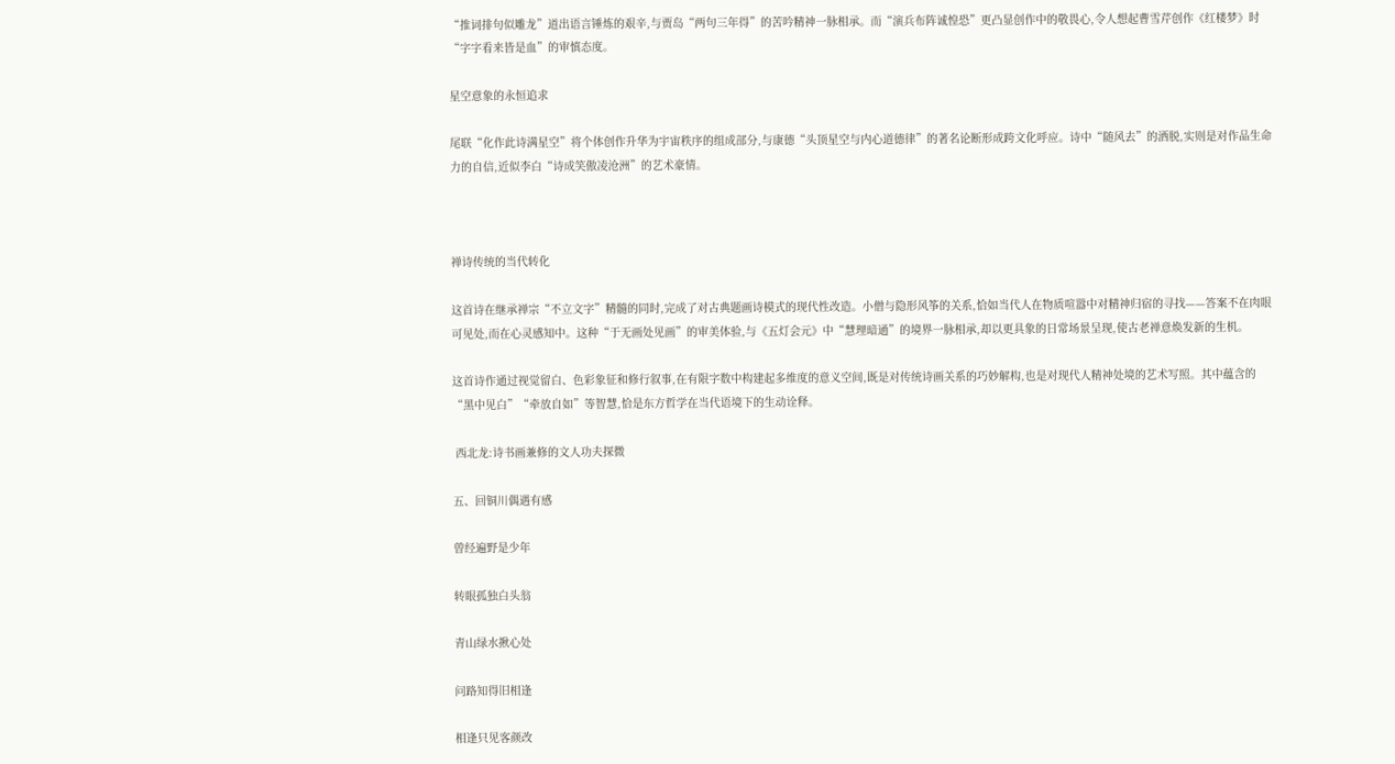“推词排句似雕龙”道出语言锤炼的艰辛,与贾岛“两句三年得”的苦吟精神一脉相承。而“演兵布阵诚惶恐”更凸显创作中的敬畏心,令人想起曹雪芹创作《红楼梦》时“字字看来皆是血”的审慎态度。

星空意象的永恒追求

尾联“化作此诗满星空”将个体创作升华为宇宙秩序的组成部分,与康德“头顶星空与内心道德律”的著名论断形成跨文化呼应。诗中“随风去”的洒脱,实则是对作品生命力的自信,近似李白“诗成笑傲凌沧洲”的艺术豪情。



禅诗传统的当代转化

这首诗在继承禅宗“不立文字”精髓的同时,完成了对古典题画诗模式的现代性改造。小僧与隐形风筝的关系,恰如当代人在物质喧嚣中对精神归宿的寻找——答案不在肉眼可见处,而在心灵感知中。这种“于无画处见画”的审美体验,与《五灯会元》中“慧理暗通”的境界一脉相承,却以更具象的日常场景呈现,使古老禅意焕发新的生机。

这首诗作通过视觉留白、色彩象征和修行叙事,在有限字数中构建起多维度的意义空间,既是对传统诗画关系的巧妙解构,也是对现代人精神处境的艺术写照。其中蕴含的“黑中见白”“牵放自如”等智慧,恰是东方哲学在当代语境下的生动诠释。

 西北龙:诗书画兼修的文人功夫探微

五、回铜川偶遇有感

曾经遍野是少年

转眼孤独白头翁

青山绿水揪心处

问路知得旧相逢

相逢只见客颜改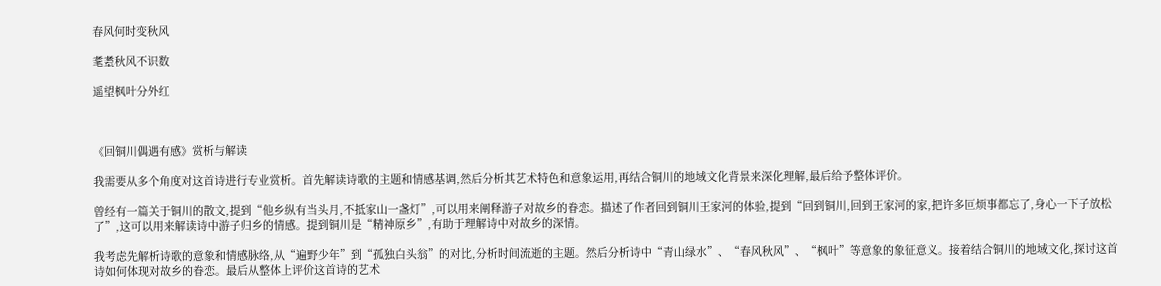春风何时变秋风

耄耋秋风不识数

遥望枫叶分外红



《回铜川偶遇有感》赏析与解读

我需要从多个角度对这首诗进行专业赏析。首先解读诗歌的主题和情感基调,然后分析其艺术特色和意象运用,再结合铜川的地域文化背景来深化理解,最后给予整体评价。

曾经有一篇关于铜川的散文,提到“他乡纵有当头月,不抵家山一盏灯”,可以用来阐释游子对故乡的眷恋。描述了作者回到铜川王家河的体验,提到“回到铜川,回到王家河的家,把许多叵烦事都忘了,身心一下子放松了”,这可以用来解读诗中游子归乡的情感。提到铜川是“精神原乡”,有助于理解诗中对故乡的深情。

我考虑先解析诗歌的意象和情感脉络,从“遍野少年”到“孤独白头翁”的对比,分析时间流逝的主题。然后分析诗中“青山绿水”、“春风秋风”、“枫叶”等意象的象征意义。接着结合铜川的地域文化,探讨这首诗如何体现对故乡的眷恋。最后从整体上评价这首诗的艺术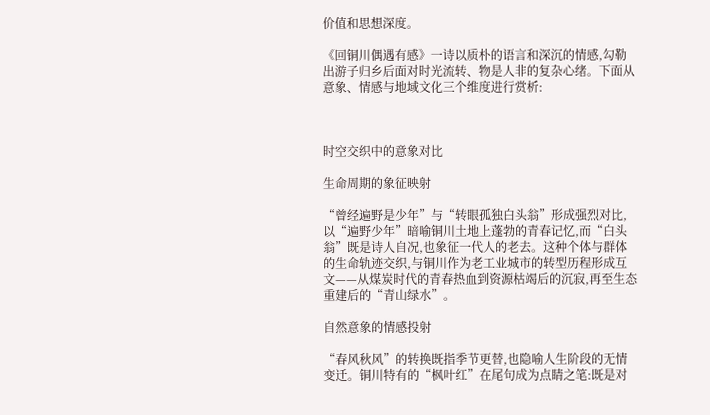价值和思想深度。

《回铜川偶遇有感》一诗以质朴的语言和深沉的情感,勾勒出游子归乡后面对时光流转、物是人非的复杂心绪。下面从意象、情感与地域文化三个维度进行赏析:



时空交织中的意象对比

生命周期的象征映射

“曾经遍野是少年”与“转眼孤独白头翁”形成强烈对比,以“遍野少年”暗喻铜川土地上蓬勃的青春记忆,而“白头翁”既是诗人自况,也象征一代人的老去。这种个体与群体的生命轨迹交织,与铜川作为老工业城市的转型历程形成互文——从煤炭时代的青春热血到资源枯竭后的沉寂,再至生态重建后的“青山绿水”。

自然意象的情感投射

“春风秋风”的转换既指季节更替,也隐喻人生阶段的无情变迁。铜川特有的“枫叶红”在尾句成为点睛之笔:既是对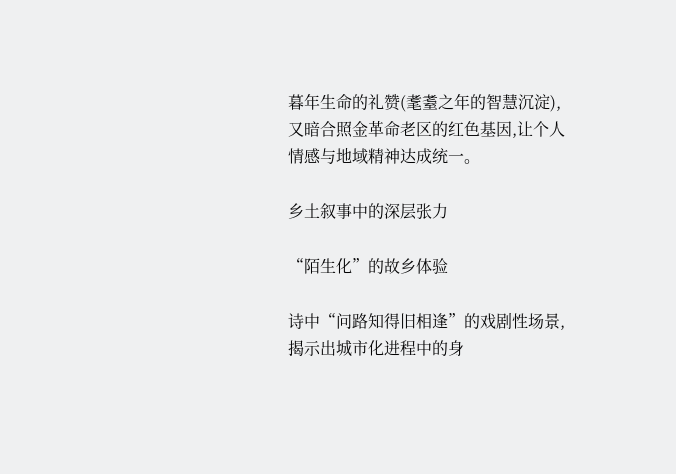暮年生命的礼赞(耄耋之年的智慧沉淀),又暗合照金革命老区的红色基因,让个人情感与地域精神达成统一。

乡土叙事中的深层张力

“陌生化”的故乡体验

诗中“问路知得旧相逢”的戏剧性场景,揭示出城市化进程中的身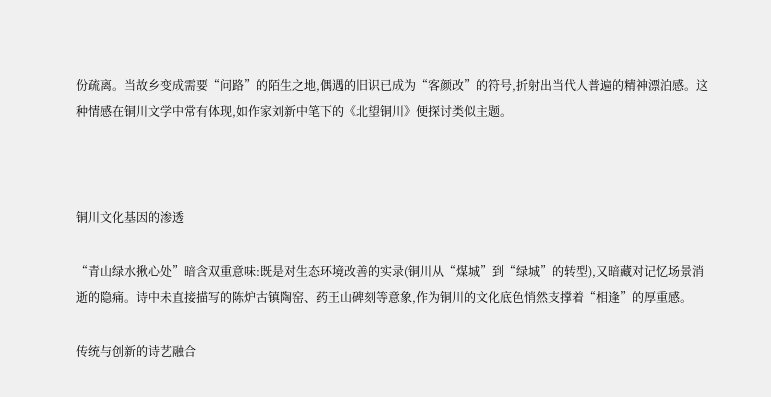份疏离。当故乡变成需要“问路”的陌生之地,偶遇的旧识已成为“客颜改”的符号,折射出当代人普遍的精神漂泊感。这种情感在铜川文学中常有体现,如作家刘新中笔下的《北望铜川》便探讨类似主题。



铜川文化基因的渗透

“青山绿水揪心处”暗含双重意味:既是对生态环境改善的实录(铜川从“煤城”到“绿城”的转型),又暗藏对记忆场景消逝的隐痛。诗中未直接描写的陈炉古镇陶窑、药王山碑刻等意象,作为铜川的文化底色悄然支撑着“相逢”的厚重感。

传统与创新的诗艺融合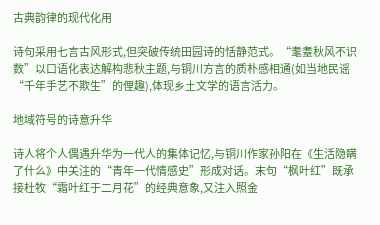古典韵律的现代化用

诗句采用七言古风形式,但突破传统田园诗的恬静范式。“耄耋秋风不识数”以口语化表达解构悲秋主题,与铜川方言的质朴感相通(如当地民谣“千年手艺不欺生”的俚趣),体现乡土文学的语言活力。

地域符号的诗意升华

诗人将个人偶遇升华为一代人的集体记忆,与铜川作家孙阳在《生活隐瞒了什么》中关注的“青年一代情感史”形成对话。末句“枫叶红”既承接杜牧“霜叶红于二月花”的经典意象,又注入照金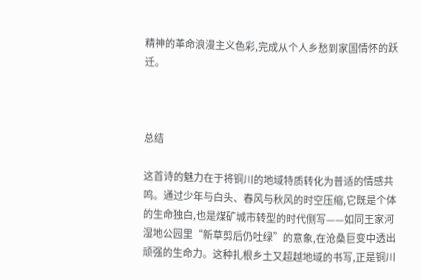精神的革命浪漫主义色彩,完成从个人乡愁到家国情怀的跃迁。



总结

这首诗的魅力在于将铜川的地域特质转化为普适的情感共鸣。通过少年与白头、春风与秋风的时空压缩,它既是个体的生命独白,也是煤矿城市转型的时代侧写——如同王家河湿地公园里“新草剪后仍吐绿”的意象,在沧桑巨变中透出顽强的生命力。这种扎根乡土又超越地域的书写,正是铜川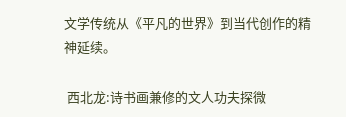文学传统从《平凡的世界》到当代创作的精神延续。

 西北龙:诗书画兼修的文人功夫探微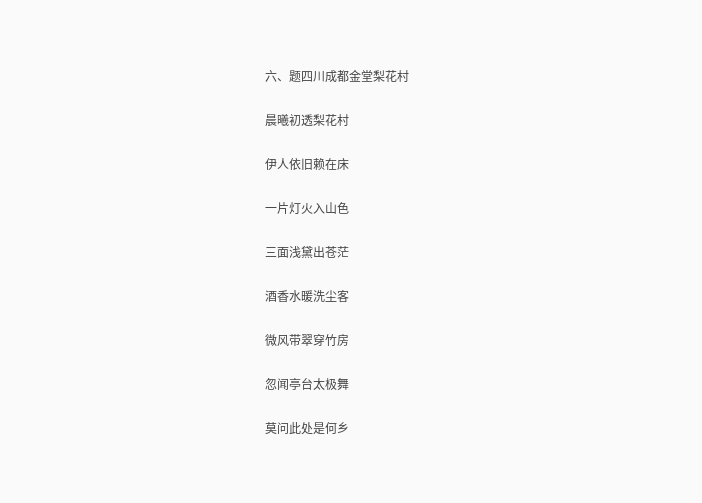六、题四川成都金堂梨花村

晨曦初透梨花村

伊人依旧赖在床

一片灯火入山色

三面浅黛出苍茫

酒香水暖洗尘客

微风带翠穿竹房

忽闻亭台太极舞

莫问此处是何乡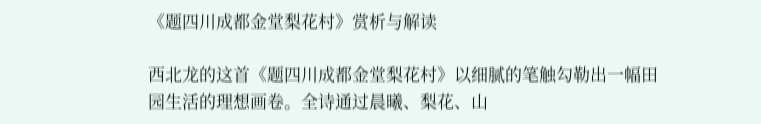《题四川成都金堂梨花村》赏析与解读

西北龙的这首《题四川成都金堂梨花村》以细腻的笔触勾勒出一幅田园生活的理想画卷。全诗通过晨曦、梨花、山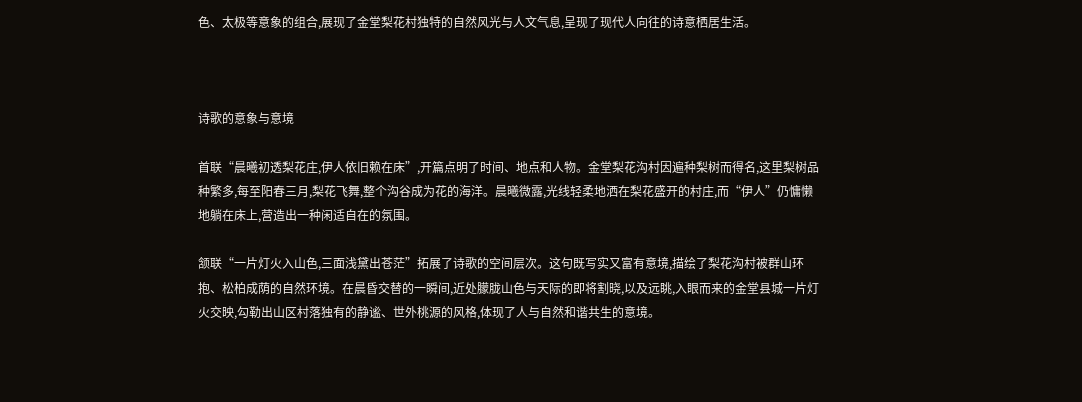色、太极等意象的组合,展现了金堂梨花村独特的自然风光与人文气息,呈现了现代人向往的诗意栖居生活。



诗歌的意象与意境

首联“晨曦初透梨花庄,伊人依旧赖在床”,开篇点明了时间、地点和人物。金堂梨花沟村因遍种梨树而得名,这里梨树品种繁多,每至阳春三月,梨花飞舞,整个沟谷成为花的海洋。晨曦微露,光线轻柔地洒在梨花盛开的村庄,而“伊人”仍慵懒地躺在床上,营造出一种闲适自在的氛围。

颔联“一片灯火入山色,三面浅黛出苍茫”拓展了诗歌的空间层次。这句既写实又富有意境,描绘了梨花沟村被群山环抱、松柏成荫的自然环境。在晨昏交替的一瞬间,近处朦胧山色与天际的即将割晓,以及远眺,入眼而来的金堂县城一片灯火交映,勾勒出山区村落独有的静谧、世外桃源的风格,体现了人与自然和谐共生的意境。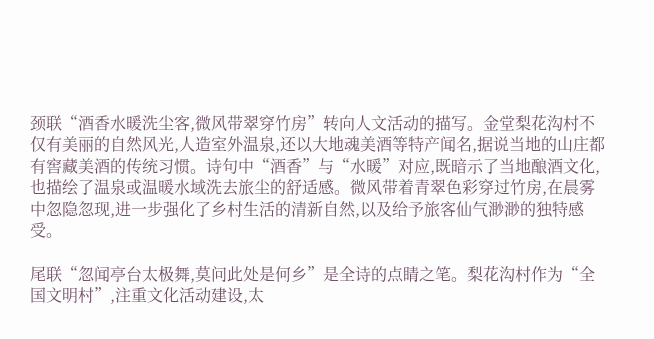颈联“酒香水暖洗尘客,微风带翠穿竹房”转向人文活动的描写。金堂梨花沟村不仅有美丽的自然风光,人造室外温泉,还以大地魂美酒等特产闻名,据说当地的山庄都有窖藏美酒的传统习惯。诗句中“酒香”与“水暖”对应,既暗示了当地酿酒文化,也描绘了温泉或温暖水域洗去旅尘的舒适感。微风带着青翠色彩穿过竹房,在晨雾中忽隐忽现,进一步强化了乡村生活的清新自然,以及给予旅客仙气渺渺的独特感受。

尾联“忽闻亭台太极舞,莫问此处是何乡”是全诗的点睛之笔。梨花沟村作为“全国文明村”,注重文化活动建设,太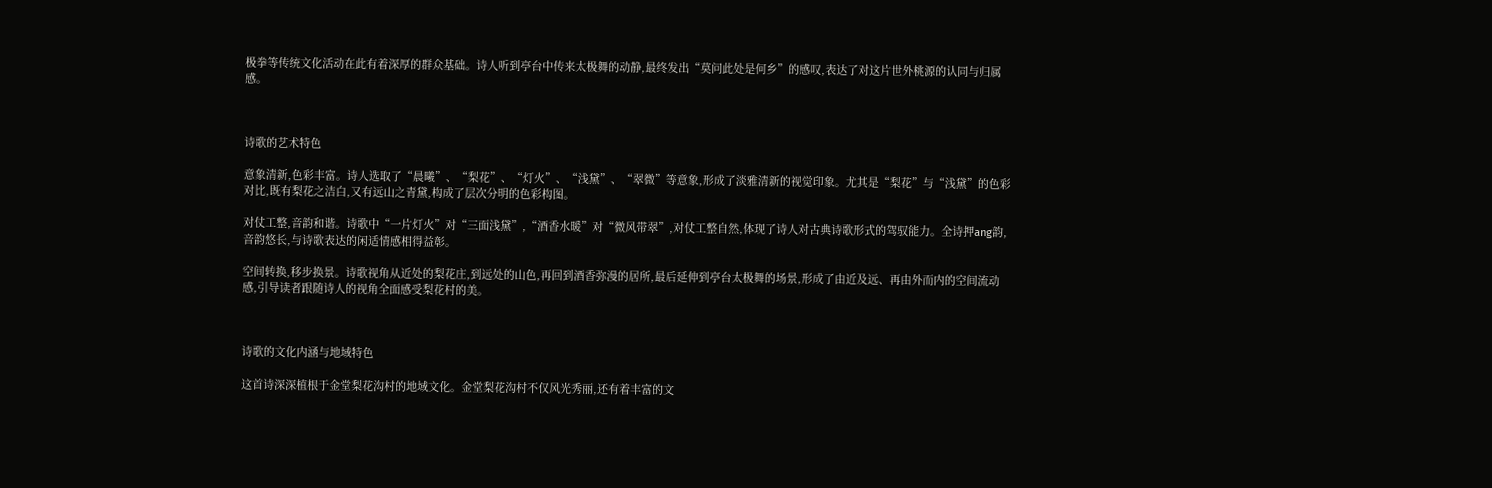极拳等传统文化活动在此有着深厚的群众基础。诗人听到亭台中传来太极舞的动静,最终发出“莫问此处是何乡”的感叹,表达了对这片世外桃源的认同与归属感。



诗歌的艺术特色

意象清新,色彩丰富。诗人选取了“晨曦”、“梨花”、“灯火”、“浅黛”、“翠微”等意象,形成了淡雅清新的视觉印象。尤其是“梨花”与“浅黛”的色彩对比,既有梨花之洁白,又有远山之青黛,构成了层次分明的色彩构图。

对仗工整,音韵和谐。诗歌中“一片灯火”对“三面浅黛”,“酒香水暖”对“微风带翠”,对仗工整自然,体现了诗人对古典诗歌形式的驾驭能力。全诗押ang韵,音韵悠长,与诗歌表达的闲适情感相得益彰。

空间转换,移步换景。诗歌视角从近处的梨花庄,到远处的山色,再回到酒香弥漫的居所,最后延伸到亭台太极舞的场景,形成了由近及远、再由外而内的空间流动感,引导读者跟随诗人的视角全面感受梨花村的美。



诗歌的文化内涵与地域特色

这首诗深深植根于金堂梨花沟村的地域文化。金堂梨花沟村不仅风光秀丽,还有着丰富的文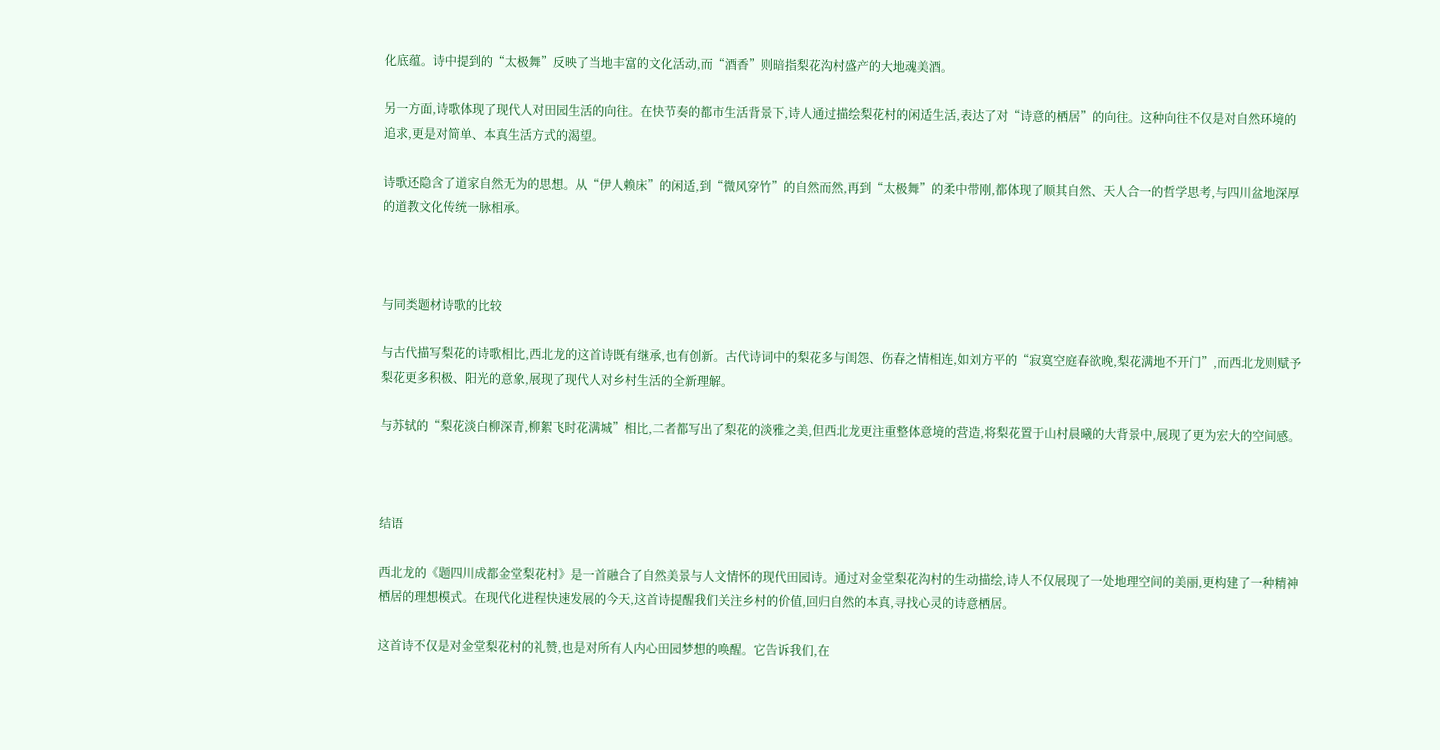化底蕴。诗中提到的“太极舞”反映了当地丰富的文化活动,而“酒香”则暗指梨花沟村盛产的大地魂美酒。

另一方面,诗歌体现了现代人对田园生活的向往。在快节奏的都市生活背景下,诗人通过描绘梨花村的闲适生活,表达了对“诗意的栖居”的向往。这种向往不仅是对自然环境的追求,更是对简单、本真生活方式的渴望。

诗歌还隐含了道家自然无为的思想。从“伊人赖床”的闲适,到“微风穿竹”的自然而然,再到“太极舞”的柔中带刚,都体现了顺其自然、天人合一的哲学思考,与四川盆地深厚的道教文化传统一脉相承。



与同类题材诗歌的比较

与古代描写梨花的诗歌相比,西北龙的这首诗既有继承,也有创新。古代诗词中的梨花多与闺怨、伤春之情相连,如刘方平的“寂寞空庭春欲晚,梨花满地不开门”,而西北龙则赋予梨花更多积极、阳光的意象,展现了现代人对乡村生活的全新理解。

与苏轼的“梨花淡白柳深青,柳絮飞时花满城”相比,二者都写出了梨花的淡雅之美,但西北龙更注重整体意境的营造,将梨花置于山村晨曦的大背景中,展现了更为宏大的空间感。



结语

西北龙的《题四川成都金堂梨花村》是一首融合了自然美景与人文情怀的现代田园诗。通过对金堂梨花沟村的生动描绘,诗人不仅展现了一处地理空间的美丽,更构建了一种精神栖居的理想模式。在现代化进程快速发展的今天,这首诗提醒我们关注乡村的价值,回归自然的本真,寻找心灵的诗意栖居。

这首诗不仅是对金堂梨花村的礼赞,也是对所有人内心田园梦想的唤醒。它告诉我们,在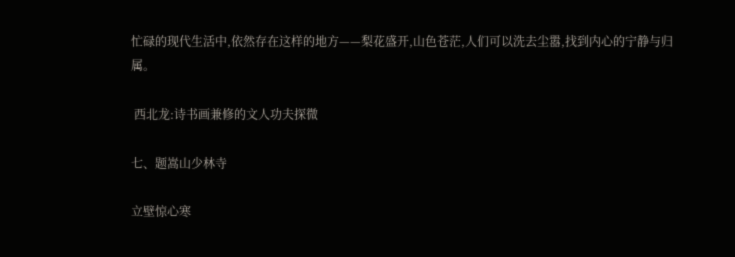忙碌的现代生活中,依然存在这样的地方——梨花盛开,山色苍茫,人们可以洗去尘嚣,找到内心的宁静与归属。

 西北龙:诗书画兼修的文人功夫探微

七、题嵩山少林寺

立壁惊心寒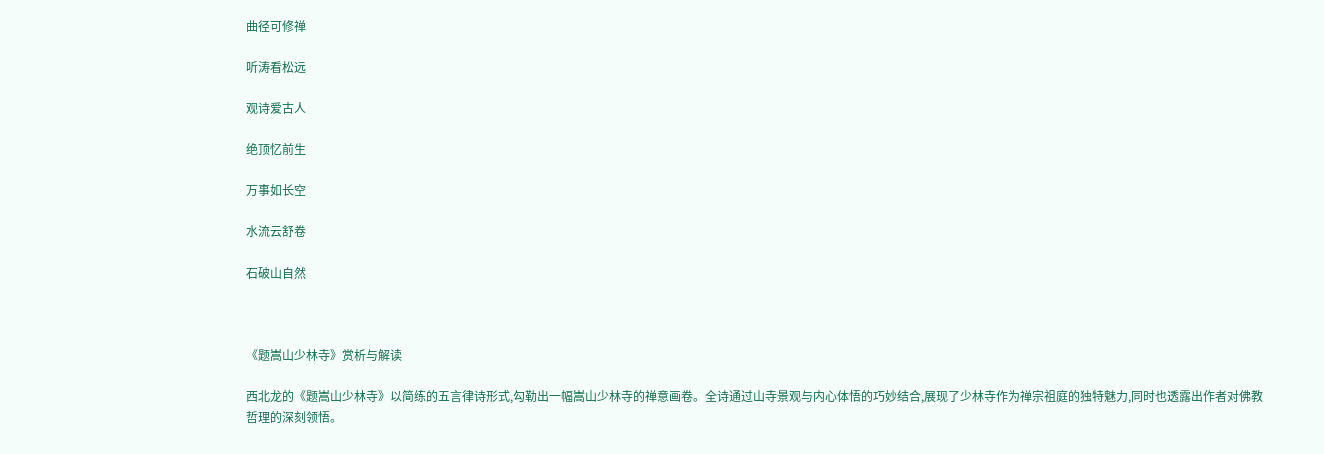曲径可修禅

听涛看松远

观诗爱古人

绝顶忆前生

万事如长空

水流云舒卷

石破山自然



《题嵩山少林寺》赏析与解读

西北龙的《题嵩山少林寺》以简练的五言律诗形式,勾勒出一幅嵩山少林寺的禅意画卷。全诗通过山寺景观与内心体悟的巧妙结合,展现了少林寺作为禅宗祖庭的独特魅力,同时也透露出作者对佛教哲理的深刻领悟。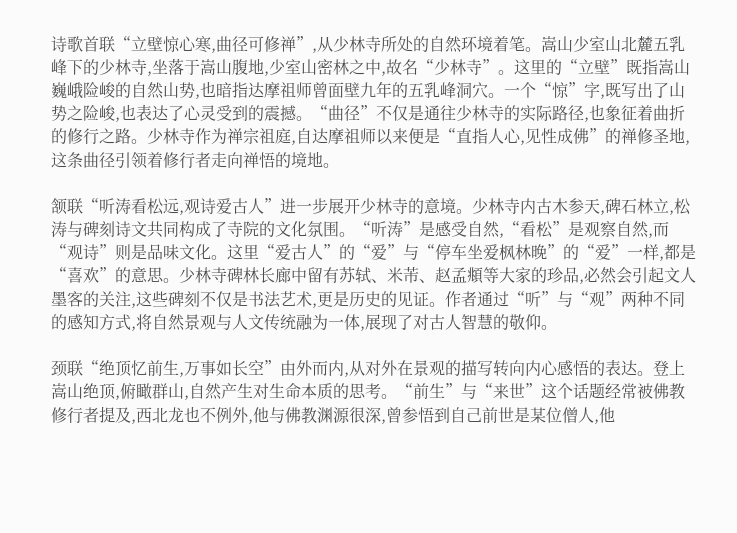诗歌首联“立壁惊心寒,曲径可修禅”,从少林寺所处的自然环境着笔。嵩山少室山北麓五乳峰下的少林寺,坐落于嵩山腹地,少室山密林之中,故名“少林寺”。这里的“立壁”既指嵩山巍峨险峻的自然山势,也暗指达摩祖师曾面壁九年的五乳峰洞穴。一个“惊”字,既写出了山势之险峻,也表达了心灵受到的震撼。“曲径”不仅是通往少林寺的实际路径,也象征着曲折的修行之路。少林寺作为禅宗祖庭,自达摩祖师以来便是“直指人心,见性成佛”的禅修圣地,这条曲径引领着修行者走向禅悟的境地。

颔联“听涛看松远,观诗爱古人”进一步展开少林寺的意境。少林寺内古木参天,碑石林立,松涛与碑刻诗文共同构成了寺院的文化氛围。“听涛”是感受自然,“看松”是观察自然,而“观诗”则是品味文化。这里“爱古人”的“爱”与“停车坐爱枫林晚”的“爱”一样,都是“喜欢”的意思。少林寺碑林长廊中留有苏轼、米芾、赵孟頫等大家的珍品,必然会引起文人墨客的关注,这些碑刻不仅是书法艺术,更是历史的见证。作者通过“听”与“观”两种不同的感知方式,将自然景观与人文传统融为一体,展现了对古人智慧的敬仰。

颈联“绝顶忆前生,万事如长空”由外而内,从对外在景观的描写转向内心感悟的表达。登上嵩山绝顶,俯瞰群山,自然产生对生命本质的思考。“前生”与“来世”这个话题经常被佛教修行者提及,西北龙也不例外,他与佛教渊源很深,曾参悟到自己前世是某位僧人,他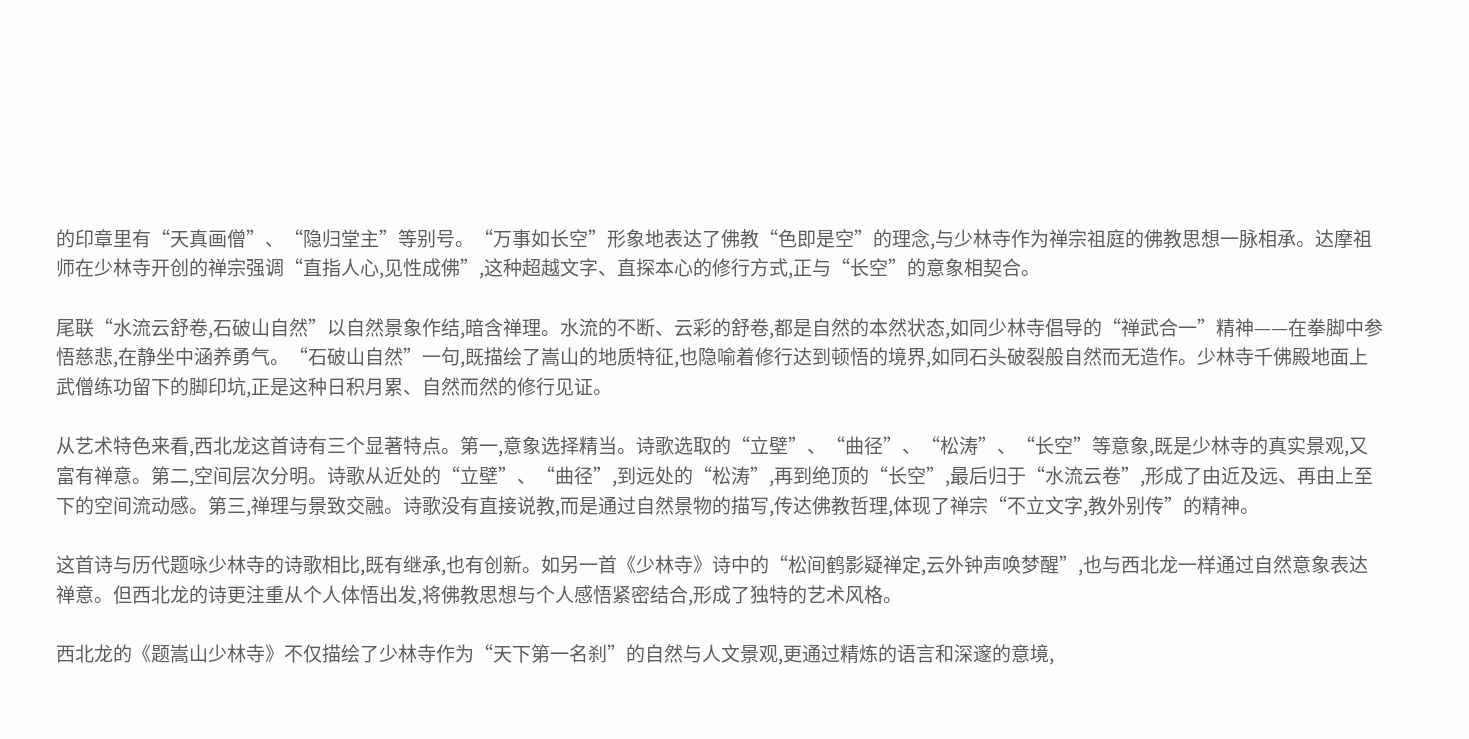的印章里有“天真画僧”、“隐归堂主”等别号。“万事如长空”形象地表达了佛教“色即是空”的理念,与少林寺作为禅宗祖庭的佛教思想一脉相承。达摩祖师在少林寺开创的禅宗强调“直指人心,见性成佛”,这种超越文字、直探本心的修行方式,正与“长空”的意象相契合。

尾联“水流云舒卷,石破山自然”以自然景象作结,暗含禅理。水流的不断、云彩的舒卷,都是自然的本然状态,如同少林寺倡导的“禅武合一”精神——在拳脚中参悟慈悲,在静坐中涵养勇气。“石破山自然”一句,既描绘了嵩山的地质特征,也隐喻着修行达到顿悟的境界,如同石头破裂般自然而无造作。少林寺千佛殿地面上武僧练功留下的脚印坑,正是这种日积月累、自然而然的修行见证。

从艺术特色来看,西北龙这首诗有三个显著特点。第一,意象选择精当。诗歌选取的“立壁”、“曲径”、“松涛”、“长空”等意象,既是少林寺的真实景观,又富有禅意。第二,空间层次分明。诗歌从近处的“立壁”、“曲径”,到远处的“松涛”,再到绝顶的“长空”,最后归于“水流云卷”,形成了由近及远、再由上至下的空间流动感。第三,禅理与景致交融。诗歌没有直接说教,而是通过自然景物的描写,传达佛教哲理,体现了禅宗“不立文字,教外别传”的精神。

这首诗与历代题咏少林寺的诗歌相比,既有继承,也有创新。如另一首《少林寺》诗中的“松间鹤影疑禅定,云外钟声唤梦醒”,也与西北龙一样通过自然意象表达禅意。但西北龙的诗更注重从个人体悟出发,将佛教思想与个人感悟紧密结合,形成了独特的艺术风格。

西北龙的《题嵩山少林寺》不仅描绘了少林寺作为“天下第一名刹”的自然与人文景观,更通过精炼的语言和深邃的意境,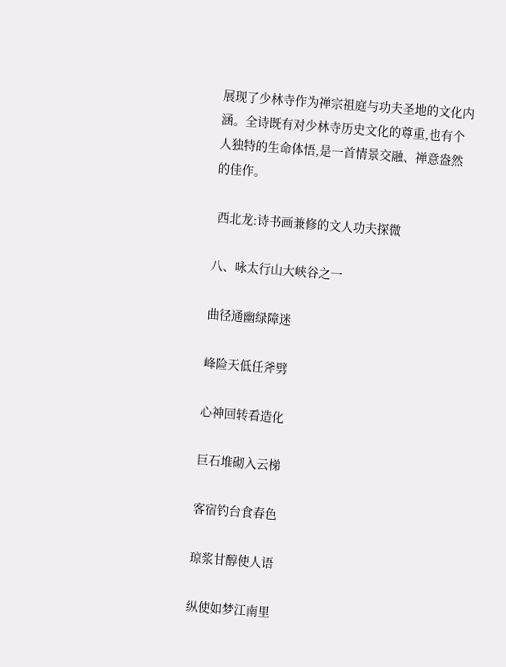展现了少林寺作为禅宗祖庭与功夫圣地的文化内涵。全诗既有对少林寺历史文化的尊重,也有个人独特的生命体悟,是一首情景交融、禅意盎然的佳作。

 西北龙:诗书画兼修的文人功夫探微

八、咏太行山大峡谷之一

曲径通幽绿障迷

峰险天低任斧劈

心神回转看造化

巨石堆砌入云梯

客宿钓台食春色

琼浆甘醇使人语

纵使如梦江南里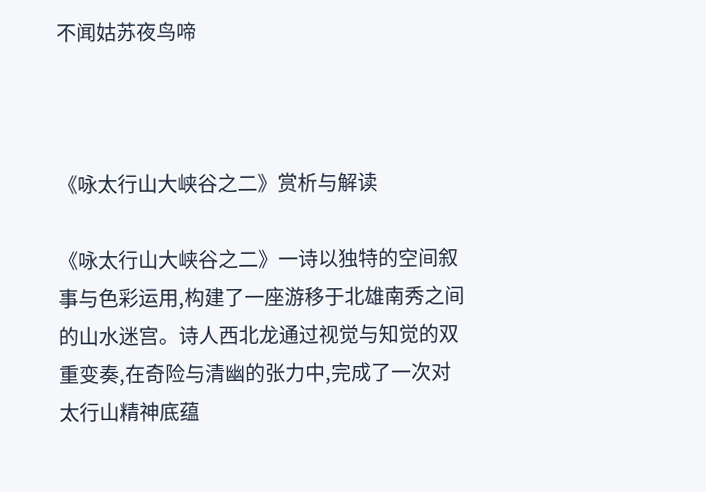不闻姑苏夜鸟啼



《咏太行山大峡谷之二》赏析与解读

《咏太行山大峡谷之二》一诗以独特的空间叙事与色彩运用,构建了一座游移于北雄南秀之间的山水迷宫。诗人西北龙通过视觉与知觉的双重变奏,在奇险与清幽的张力中,完成了一次对太行山精神底蕴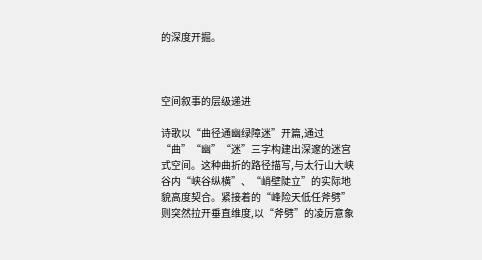的深度开掘。



空间叙事的层级递进

诗歌以“曲径通幽绿障迷”开篇,通过“曲”“幽”“迷”三字构建出深邃的迷宫式空间。这种曲折的路径描写,与太行山大峡谷内“峡谷纵横”、“峭壁陡立”的实际地貌高度契合。紧接着的“峰险天低任斧劈”则突然拉开垂直维度,以“斧劈”的凌厉意象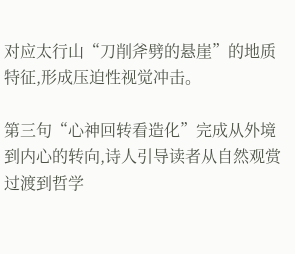对应太行山“刀削斧劈的悬崖”的地质特征,形成压迫性视觉冲击。

第三句“心神回转看造化”完成从外境到内心的转向,诗人引导读者从自然观赏过渡到哲学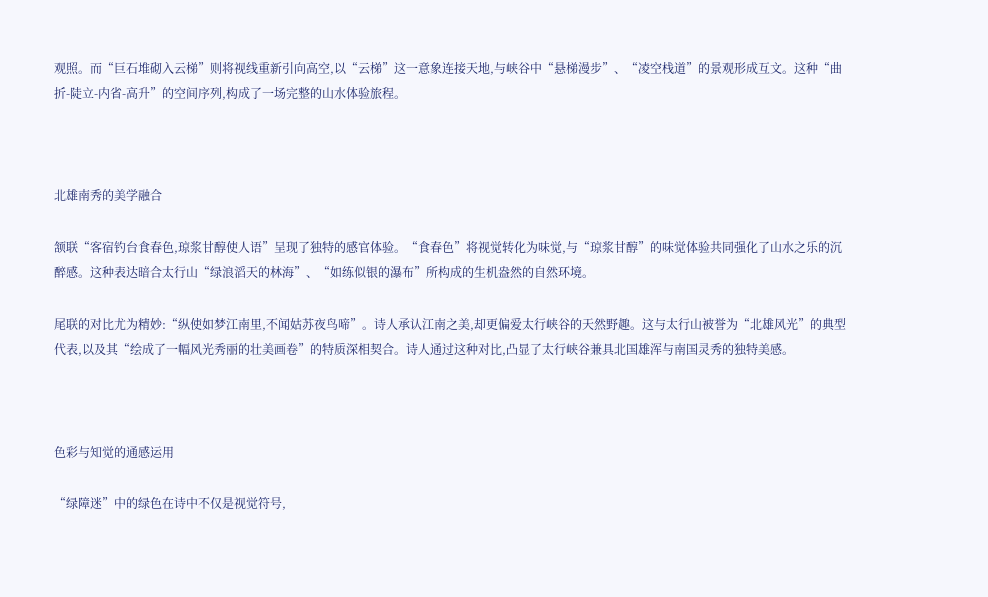观照。而“巨石堆砌入云梯”则将视线重新引向高空,以“云梯”这一意象连接天地,与峡谷中“悬梯漫步”、“凌空栈道”的景观形成互文。这种“曲折-陡立-内省-高升”的空间序列,构成了一场完整的山水体验旅程。



北雄南秀的美学融合

颔联“客宿钓台食春色,琼浆甘醇使人语”呈现了独特的感官体验。“食春色”将视觉转化为味觉,与“琼浆甘醇”的味觉体验共同强化了山水之乐的沉醉感。这种表达暗合太行山“绿浪滔天的林海”、“如练似银的瀑布”所构成的生机盎然的自然环境。

尾联的对比尤为精妙:“纵使如梦江南里,不闻姑苏夜鸟啼”。诗人承认江南之美,却更偏爱太行峡谷的天然野趣。这与太行山被誉为“北雄风光”的典型代表,以及其“绘成了一幅风光秀丽的壮美画卷”的特质深相契合。诗人通过这种对比,凸显了太行峡谷兼具北国雄浑与南国灵秀的独特美感。



色彩与知觉的通感运用

“绿障迷”中的绿色在诗中不仅是视觉符号,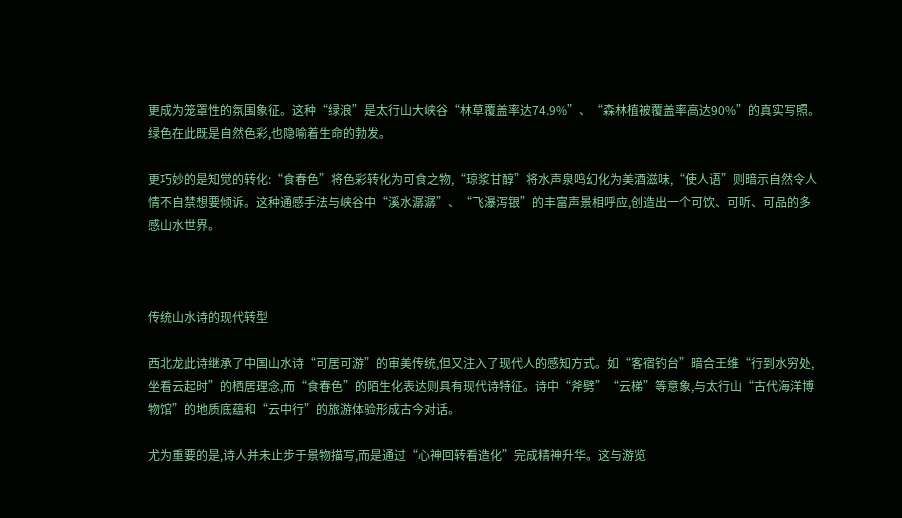更成为笼罩性的氛围象征。这种“绿浪”是太行山大峡谷“林草覆盖率达74.9%”、“森林植被覆盖率高达90%”的真实写照。绿色在此既是自然色彩,也隐喻着生命的勃发。

更巧妙的是知觉的转化:“食春色”将色彩转化为可食之物,“琼浆甘醇”将水声泉鸣幻化为美酒滋味,“使人语”则暗示自然令人情不自禁想要倾诉。这种通感手法与峡谷中“溪水潺潺”、“飞瀑泻银”的丰富声景相呼应,创造出一个可饮、可听、可品的多感山水世界。



传统山水诗的现代转型

西北龙此诗继承了中国山水诗“可居可游”的审美传统,但又注入了现代人的感知方式。如“客宿钓台”暗合王维“行到水穷处,坐看云起时”的栖居理念,而“食春色”的陌生化表达则具有现代诗特征。诗中“斧劈”“云梯”等意象,与太行山“古代海洋博物馆”的地质底蕴和“云中行”的旅游体验形成古今对话。

尤为重要的是,诗人并未止步于景物描写,而是通过“心神回转看造化”完成精神升华。这与游览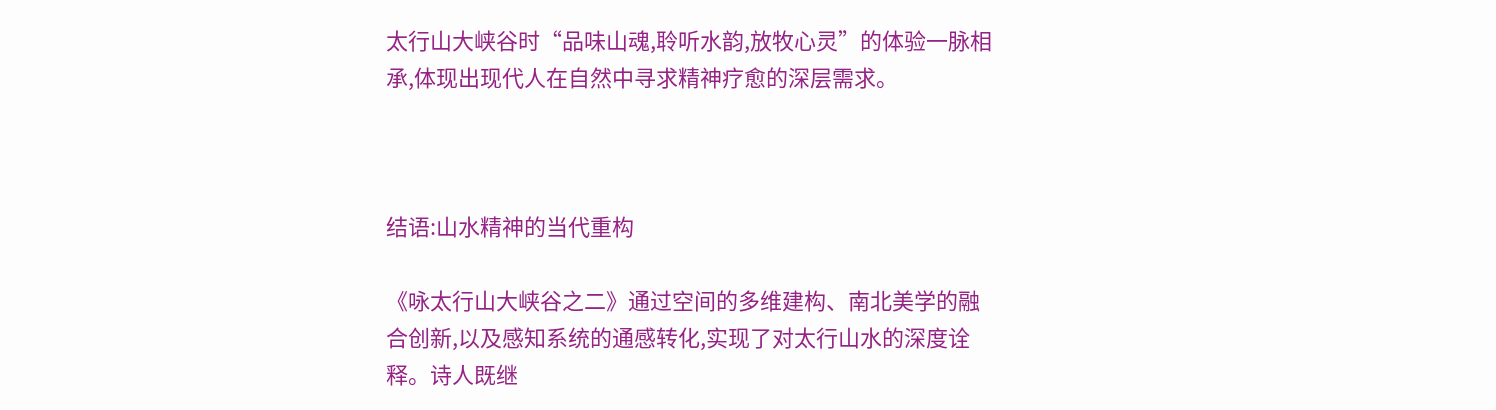太行山大峡谷时“品味山魂,聆听水韵,放牧心灵”的体验一脉相承,体现出现代人在自然中寻求精神疗愈的深层需求。



结语:山水精神的当代重构

《咏太行山大峡谷之二》通过空间的多维建构、南北美学的融合创新,以及感知系统的通感转化,实现了对太行山水的深度诠释。诗人既继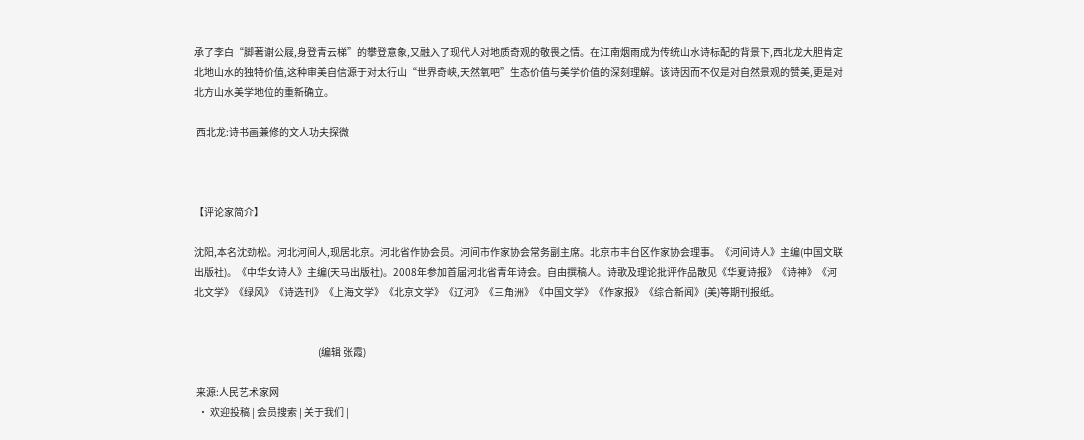承了李白“脚著谢公屐,身登青云梯”的攀登意象,又融入了现代人对地质奇观的敬畏之情。在江南烟雨成为传统山水诗标配的背景下,西北龙大胆肯定北地山水的独特价值,这种审美自信源于对太行山“世界奇峡,天然氧吧”生态价值与美学价值的深刻理解。该诗因而不仅是对自然景观的赞美,更是对北方山水美学地位的重新确立。

 西北龙:诗书画兼修的文人功夫探微



【评论家简介】

沈阳,本名沈劲松。河北河间人,现居北京。河北省作协会员。河间市作家协会常务副主席。北京市丰台区作家协会理事。《河间诗人》主编(中国文联出版社)。《中华女诗人》主编(天马出版社)。2008年参加首届河北省青年诗会。自由撰稿人。诗歌及理论批评作品散见《华夏诗报》《诗神》《河北文学》《绿风》《诗选刊》《上海文学》《北京文学》《辽河》《三角洲》《中国文学》《作家报》《综合新闻》(美)等期刊报纸。


                                                              (编辑 张霞)

 来源:人民艺术家网
  • 欢迎投稿 | 会员搜索 | 关于我们 |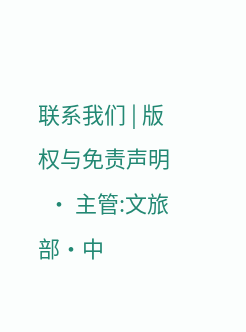联系我们 | 版权与免责声明
  • 主管:文旅部·中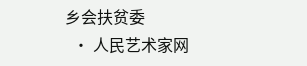乡会扶贫委
  • 人民艺术家网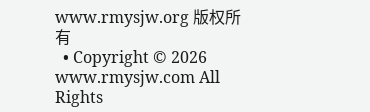www.rmysjw.org 版权所有
  • Copyright © 2026 www.rmysjw.com All Rights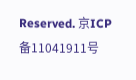Reserved. 京ICP备11041911号